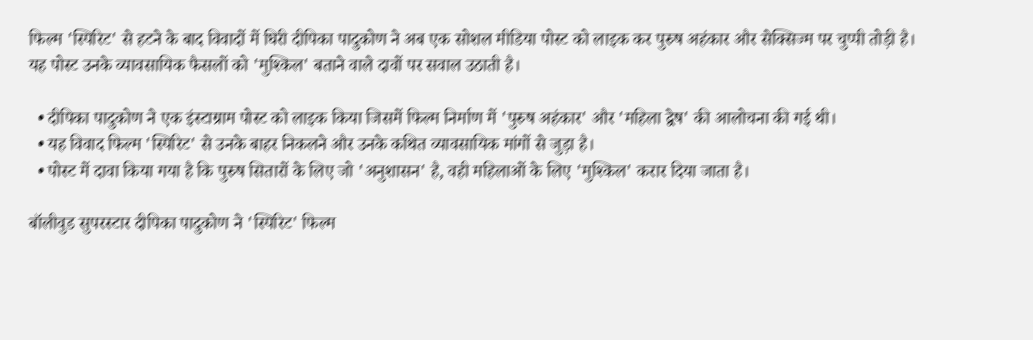फिल्म 'स्पिरिट' से हटने के बाद विवादों में घिरी दीपिका पादुकोण ने अब एक सोशल मीडिया पोस्ट को लाइक कर पुरुष अहंकार और सेक्सिज्म पर चुप्पी तोड़ी है। यह पोस्ट उनके व्यावसायिक फैसलों को 'मुश्किल' बताने वाले दावों पर सवाल उठाती है।

  • दीपिका पादुकोण ने एक इंस्टाग्राम पोस्ट को लाइक किया जिसमें फिल्म निर्माण में 'पुरुष अहंकार' और 'महिला द्वेष' की आलोचना की गई थी।
  • यह विवाद फिल्म 'स्पिरिट' से उनके बाहर निकलने और उनके कथित व्यावसायिक मांगों से जुड़ा है।
  • पोस्ट में दावा किया गया है कि पुरुष सितारों के लिए जो 'अनुशासन' है, वही महिलाओं के लिए 'मुश्किल' करार दिया जाता है।

बॉलीवुड सुपरस्टार दीपिका पादुकोण ने 'स्पिरिट' फिल्म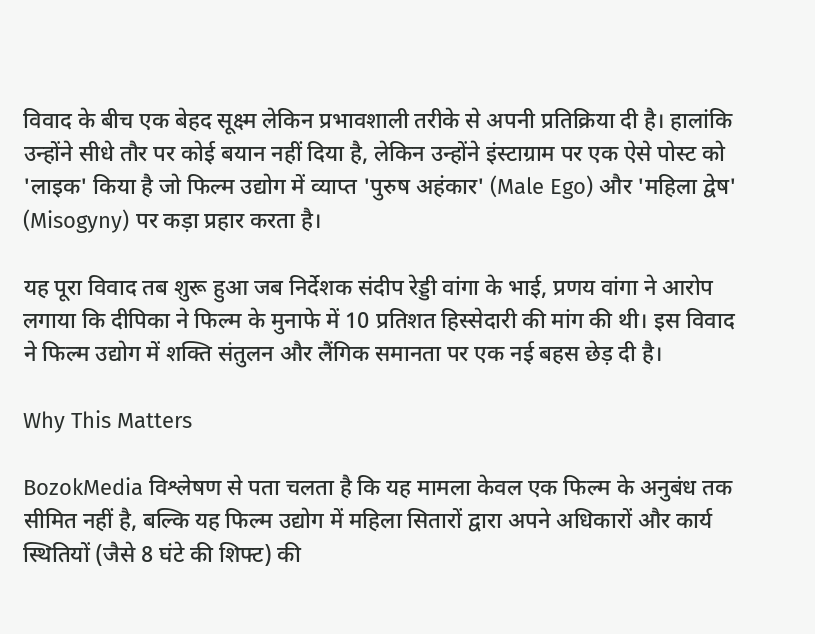विवाद के बीच एक बेहद सूक्ष्म लेकिन प्रभावशाली तरीके से अपनी प्रतिक्रिया दी है। हालांकि उन्होंने सीधे तौर पर कोई बयान नहीं दिया है, लेकिन उन्होंने इंस्टाग्राम पर एक ऐसे पोस्ट को 'लाइक' किया है जो फिल्म उद्योग में व्याप्त 'पुरुष अहंकार' (Male Ego) और 'महिला द्वेष' (Misogyny) पर कड़ा प्रहार करता है।

यह पूरा विवाद तब शुरू हुआ जब निर्देशक संदीप रेड्डी वांगा के भाई, प्रणय वांगा ने आरोप लगाया कि दीपिका ने फिल्म के मुनाफे में 10 प्रतिशत हिस्सेदारी की मांग की थी। इस विवाद ने फिल्म उद्योग में शक्ति संतुलन और लैंगिक समानता पर एक नई बहस छेड़ दी है।

Why This Matters

BozokMedia विश्लेषण से पता चलता है कि यह मामला केवल एक फिल्म के अनुबंध तक सीमित नहीं है, बल्कि यह फिल्म उद्योग में महिला सितारों द्वारा अपने अधिकारों और कार्य स्थितियों (जैसे 8 घंटे की शिफ्ट) की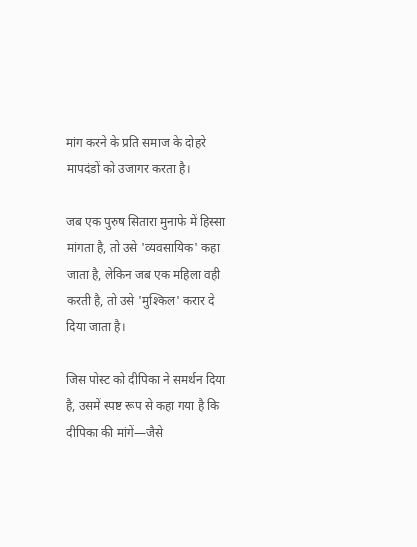मांग करने के प्रति समाज के दोहरे मापदंडों को उजागर करता है।

जब एक पुरुष सितारा मुनाफे में हिस्सा मांगता है, तो उसे 'व्यवसायिक' कहा जाता है, लेकिन जब एक महिला वही करती है, तो उसे 'मुश्किल' करार दे दिया जाता है।

जिस पोस्ट को दीपिका ने समर्थन दिया है, उसमें स्पष्ट रूप से कहा गया है कि दीपिका की मांगें—जैसे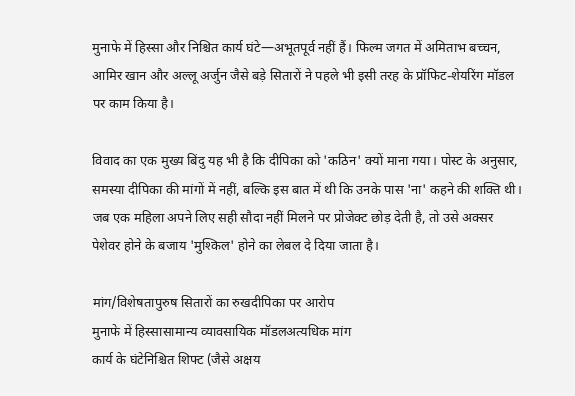मुनाफे में हिस्सा और निश्चित कार्य घंटे—अभूतपूर्व नहीं हैं। फिल्म जगत में अमिताभ बच्चन, आमिर खान और अल्लू अर्जुन जैसे बड़े सितारों ने पहले भी इसी तरह के प्रॉफिट-शेयरिंग मॉडल पर काम किया है।

विवाद का एक मुख्य बिंदु यह भी है कि दीपिका को 'कठिन' क्यों माना गया। पोस्ट के अनुसार, समस्या दीपिका की मांगों में नहीं, बल्कि इस बात में थी कि उनके पास 'ना' कहने की शक्ति थी। जब एक महिला अपने लिए सही सौदा नहीं मिलने पर प्रोजेक्ट छोड़ देती है, तो उसे अक्सर पेशेवर होने के बजाय 'मुश्किल' होने का लेबल दे दिया जाता है।

मांग/विशेषतापुरुष सितारों का रुखदीपिका पर आरोप
मुनाफे में हिस्सासामान्य व्यावसायिक मॉडलअत्यधिक मांग
कार्य के घंटेनिश्चित शिफ्ट (जैसे अक्षय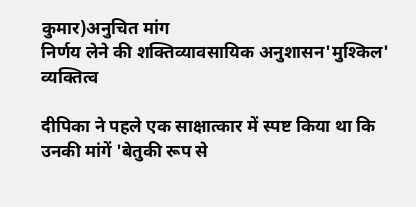कुमार)अनुचित मांग
निर्णय लेने की शक्तिव्यावसायिक अनुशासन'मुश्किल' व्यक्तित्व

दीपिका ने पहले एक साक्षात्कार में स्पष्ट किया था कि उनकी मांगें 'बेतुकी रूप से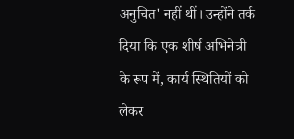अनुचित' नहीं थीं। उन्होंने तर्क दिया कि एक शीर्ष अभिनेत्री के रूप में, कार्य स्थितियों को लेकर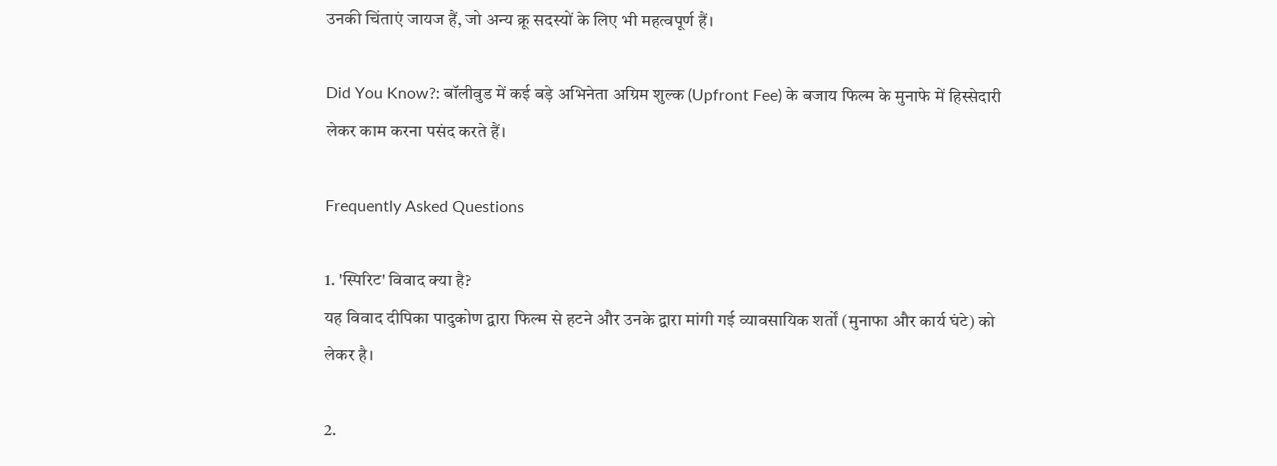उनकी चिंताएं जायज हैं, जो अन्य क्रू सदस्यों के लिए भी महत्वपूर्ण हैं।

Did You Know?: बॉलीवुड में कई बड़े अभिनेता अग्रिम शुल्क (Upfront Fee) के बजाय फिल्म के मुनाफे में हिस्सेदारी लेकर काम करना पसंद करते हैं।

Frequently Asked Questions

1. 'स्पिरिट' विवाद क्या है?
यह विवाद दीपिका पादुकोण द्वारा फिल्म से हटने और उनके द्वारा मांगी गई व्यावसायिक शर्तों (मुनाफा और कार्य घंटे) को लेकर है।

2.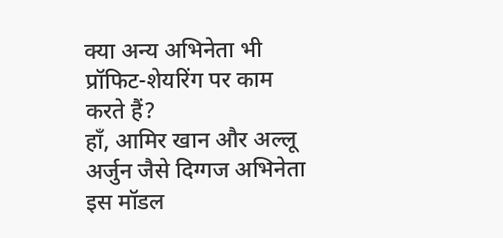क्या अन्य अभिनेता भी प्रॉफिट-शेयरिंग पर काम करते हैं?
हाँ, आमिर खान और अल्लू अर्जुन जैसे दिग्गज अभिनेता इस मॉडल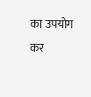का उपयोग कर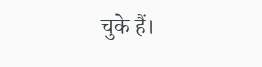चुके हैं।